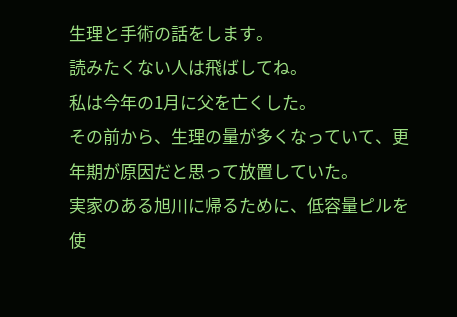生理と手術の話をします。
読みたくない人は飛ばしてね。
私は今年の1月に父を亡くした。
その前から、生理の量が多くなっていて、更年期が原因だと思って放置していた。
実家のある旭川に帰るために、低容量ピルを使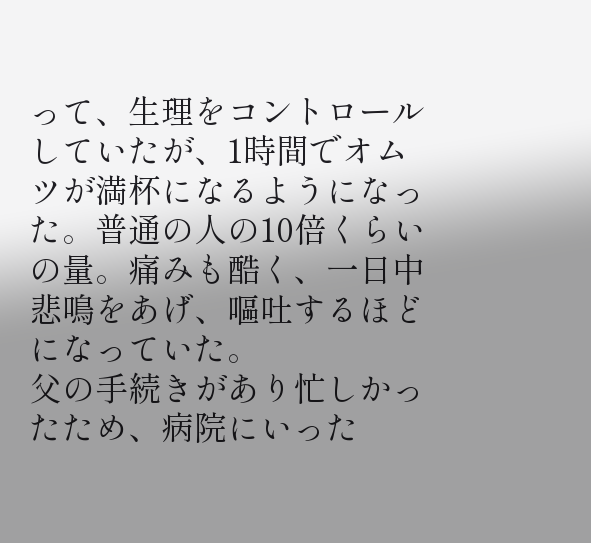って、生理をコントロールしていたが、1時間でオムツが満杯になるようになった。普通の人の10倍くらいの量。痛みも酷く、一日中悲鳴をあげ、嘔吐するほどになっていた。
父の手続きがあり忙しかったため、病院にいった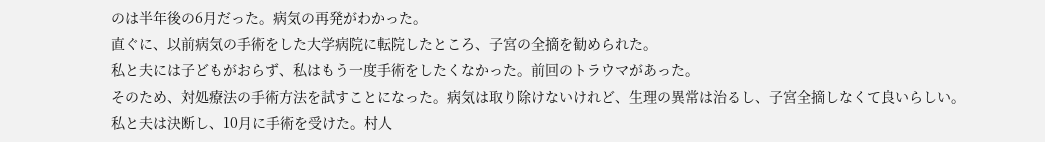のは半年後の6月だった。病気の再発がわかった。
直ぐに、以前病気の手術をした大学病院に転院したところ、子宮の全摘を勧められた。
私と夫には子どもがおらず、私はもう一度手術をしたくなかった。前回のトラウマがあった。
そのため、対処療法の手術方法を試すことになった。病気は取り除けないけれど、生理の異常は治るし、子宮全摘しなくて良いらしい。
私と夫は決断し、10月に手術を受けた。村人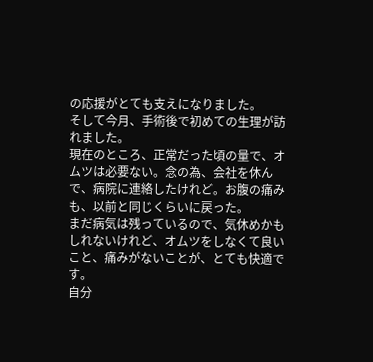の応援がとても支えになりました。
そして今月、手術後で初めての生理が訪れました。
現在のところ、正常だった頃の量で、オムツは必要ない。念の為、会社を休んで、病院に連絡したけれど。お腹の痛みも、以前と同じくらいに戻った。
まだ病気は残っているので、気休めかもしれないけれど、オムツをしなくて良いこと、痛みがないことが、とても快適です。
自分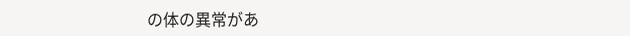の体の異常があ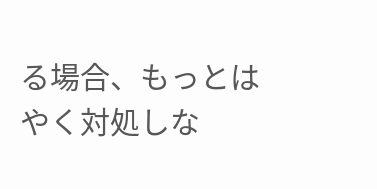る場合、もっとはやく対処しな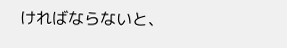ければならないと、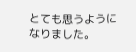とても思うようになりました。